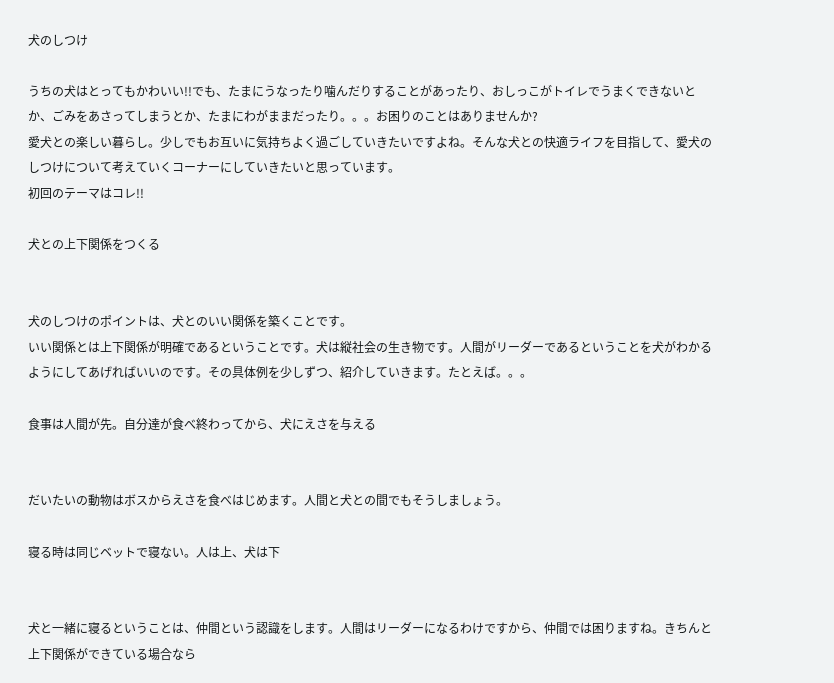犬のしつけ

うちの犬はとってもかわいい!!でも、たまにうなったり噛んだりすることがあったり、おしっこがトイレでうまくできないとか、ごみをあさってしまうとか、たまにわがままだったり。。。お困りのことはありませんか?
愛犬との楽しい暮らし。少しでもお互いに気持ちよく過ごしていきたいですよね。そんな犬との快適ライフを目指して、愛犬のしつけについて考えていくコーナーにしていきたいと思っています。
初回のテーマはコレ!!

犬との上下関係をつくる


犬のしつけのポイントは、犬とのいい関係を築くことです。
いい関係とは上下関係が明確であるということです。犬は縦社会の生き物です。人間がリーダーであるということを犬がわかるようにしてあげればいいのです。その具体例を少しずつ、紹介していきます。たとえば。。。

食事は人間が先。自分達が食べ終わってから、犬にえさを与える


だいたいの動物はボスからえさを食べはじめます。人間と犬との間でもそうしましょう。

寝る時は同じベットで寝ない。人は上、犬は下


犬と一緒に寝るということは、仲間という認識をします。人間はリーダーになるわけですから、仲間では困りますね。きちんと上下関係ができている場合なら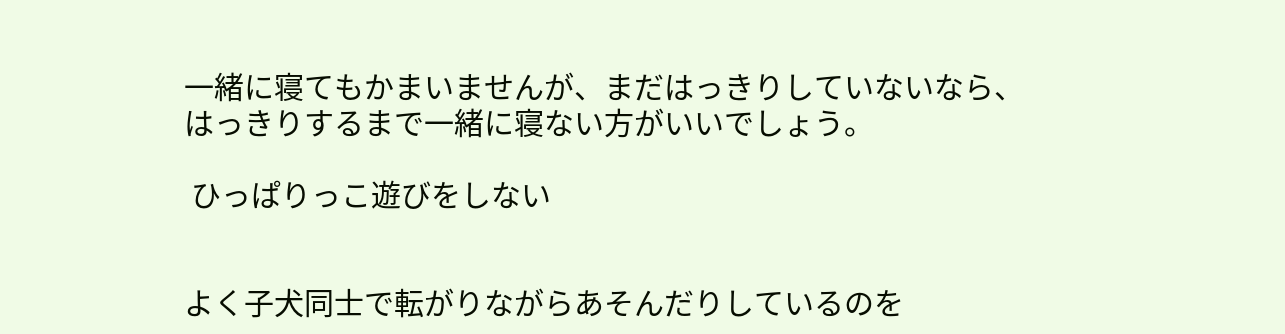一緒に寝てもかまいませんが、まだはっきりしていないなら、はっきりするまで一緒に寝ない方がいいでしょう。

 ひっぱりっこ遊びをしない


よく子犬同士で転がりながらあそんだりしているのを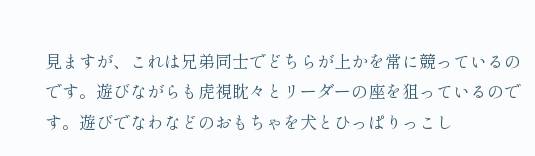見ますが、これは兄弟同士でどちらが上かを常に競っているのです。遊びながらも虎視眈々とリーダーの座を狙っているのです。遊びでなわなどのおもちゃを犬とひっぱりっこし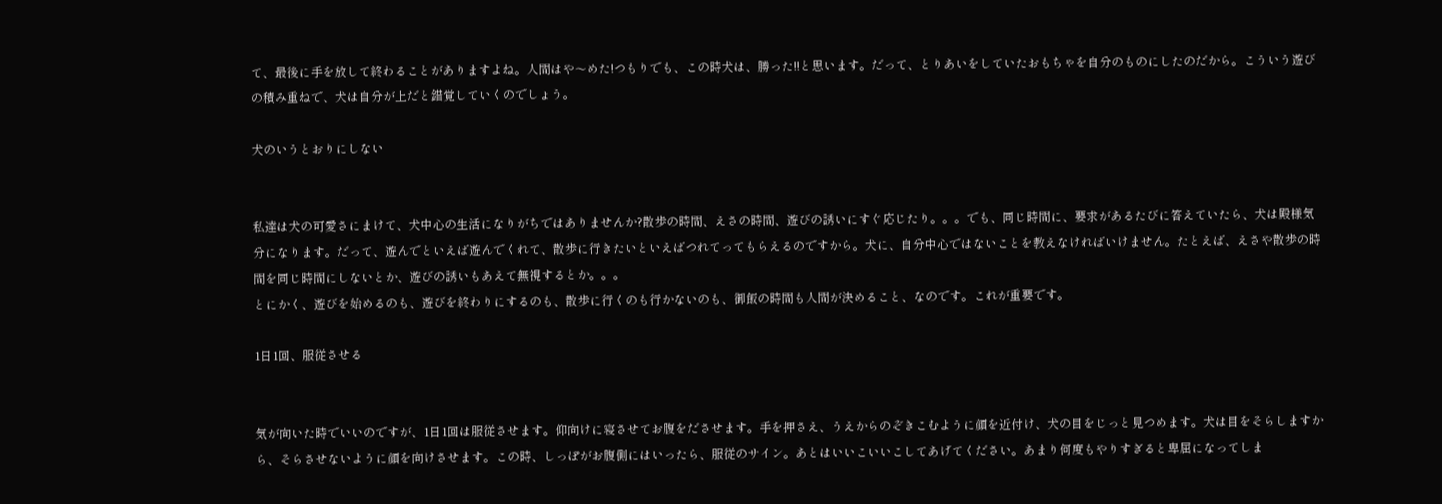て、最後に手を放して終わることがありますよね。人間はや〜めた!つもりでも、この時犬は、勝った!!と思います。だって、とりあいをしていたおもちゃを自分のものにしたのだから。こういう遊びの積み重ねで、犬は自分が上だと錯覚していくのでしょう。

犬のいうとおりにしない


私達は犬の可愛さにまけて、犬中心の生活になりがちではありませんか?散歩の時間、えさの時間、遊びの誘いにすぐ応じたり。。。でも、同じ時間に、要求があるたびに答えていたら、犬は殿様気分になります。だって、遊んでといえば遊んでくれて、散歩に行きたいといえばつれてってもらえるのですから。犬に、自分中心ではないことを教えなければいけません。たとえば、えさや散歩の時間を同じ時間にしないとか、遊びの誘いもあえて無視するとか。。。
とにかく、遊びを始めるのも、遊びを終わりにするのも、散歩に行くのも行かないのも、御飯の時間も人間が決めること、なのです。これが重要です。

1日1回、服従させる


気が向いた時でいいのですが、1日1回は服従させます。仰向けに寝させてお腹をださせます。手を押さえ、うえからのぞきこむように顔を近付け、犬の目をじっと見つめます。犬は目をそらしますから、そらさせないように顔を向けさせます。この時、しっぽがお腹側にはいったら、服従のサイン。あとはいいこいいこしてあげてください。あまり何度もやりすぎると卑屈になってしま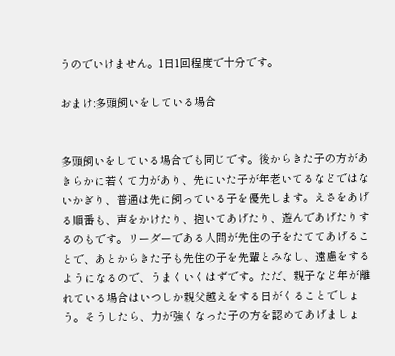うのでいけません。1日1回程度で十分です。

おまけ:多頭飼いをしている場合


多頭飼いをしている場合でも同じです。後からきた子の方があきらかに若くて力があり、先にいた子が年老いてるなどではないかぎり、普通は先に飼っている子を優先します。えさをあげる順番も、声をかけたり、抱いてあげたり、遊んであげたりするのもです。リーダーである人間が先住の子をたててあげることで、あとからきた子も先住の子を先輩とみなし、遠慮をするようになるので、うまくいくはずです。ただ、親子など年が離れている場合はいつしか親父越えをする日がくることでしょう。そうしたら、力が強くなった子の方を認めてあげましょ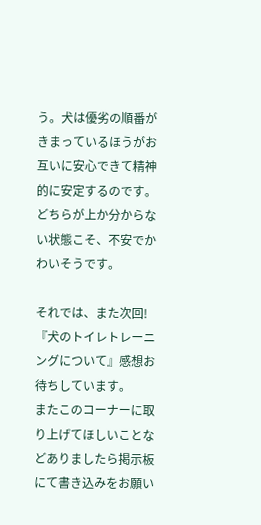う。犬は優劣の順番がきまっているほうがお互いに安心できて精神的に安定するのです。どちらが上か分からない状態こそ、不安でかわいそうです。

それでは、また次回!『犬のトイレトレーニングについて』感想お待ちしています。
またこのコーナーに取り上げてほしいことなどありましたら掲示板にて書き込みをお願い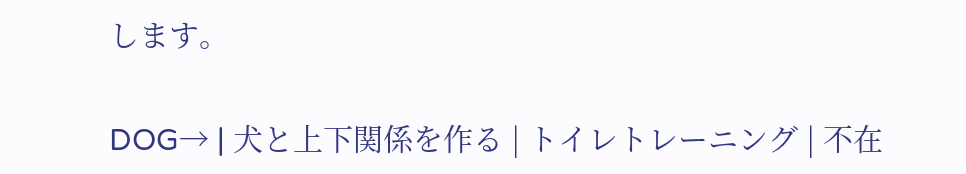します。

DOG→ | 犬と上下関係を作る | トイレトレーニング | 不在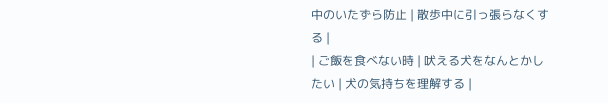中のいたずら防止 | 散歩中に引っ張らなくする |
| ご飯を食べない時 | 吠える犬をなんとかしたい | 犬の気持ちを理解する |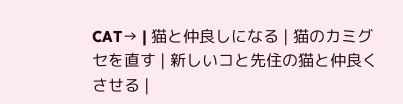CAT→ | 猫と仲良しになる | 猫のカミグセを直す | 新しいコと先住の猫と仲良くさせる |